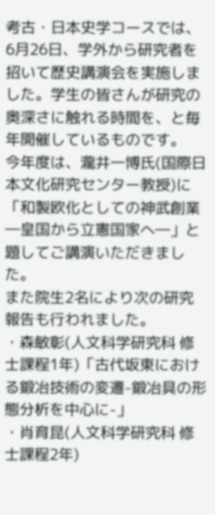考古・日本史学コースでは、6月26日、学外から研究者を招いて歴史講演会を実施しました。学生の皆さんが研究の奥深さに触れる時間を、と毎年開催しているものです。
今年度は、瀧井一博氏(国際日本文化研究センター教授)に「和製欧化としての神武創業―皇国から立憲国家へ―」と題してご講演いただきました。
また院生2名により次の研究報告も行われました。
・森敏彰(人文科学研究科 修士課程1年)「古代坂東における鍛冶技術の変遷-鍛冶具の形態分析を中心に-」
・肖育昆(人文科学研究科 修士課程2年)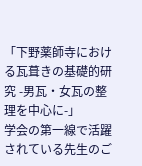「下野薬師寺における瓦葺きの基礎的研究 -男瓦・女瓦の整理を中心に-」
学会の第一線で活躍されている先生のご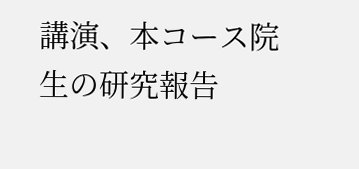講演、本コース院生の研究報告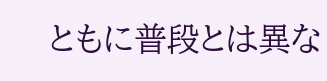ともに普段とは異な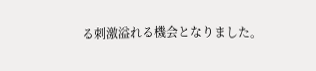る刺激溢れる機会となりました。